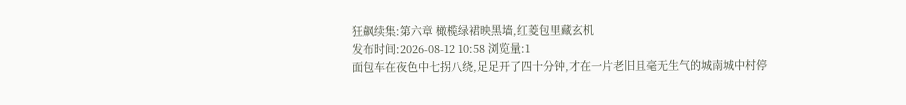狂飙续集:第六章 橄榄绿裙映黑墙,红菱包里藏玄机
发布时间:2026-08-12 10:58 浏览量:1
面包车在夜色中七拐八绕,足足开了四十分钟,才在一片老旧且毫无生气的城南城中村停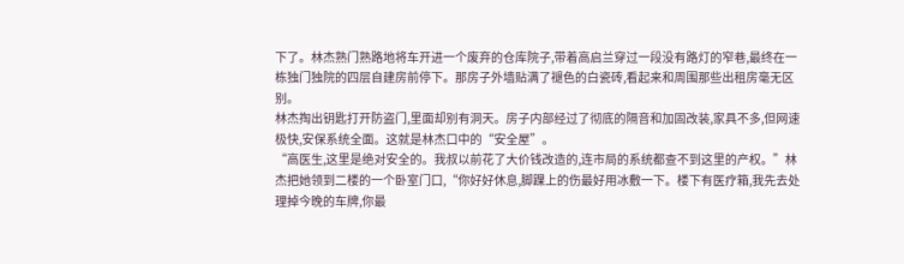下了。林杰熟门熟路地将车开进一个废弃的仓库院子,带着高启兰穿过一段没有路灯的窄巷,最终在一栋独门独院的四层自建房前停下。那房子外墙贴满了褪色的白瓷砖,看起来和周围那些出租房毫无区别。
林杰掏出钥匙打开防盗门,里面却别有洞天。房子内部经过了彻底的隔音和加固改装,家具不多,但网速极快,安保系统全面。这就是林杰口中的“安全屋”。
“高医生,这里是绝对安全的。我叔以前花了大价钱改造的,连市局的系统都查不到这里的产权。”林杰把她领到二楼的一个卧室门口,“你好好休息,脚踝上的伤最好用冰敷一下。楼下有医疗箱,我先去处理掉今晚的车牌,你最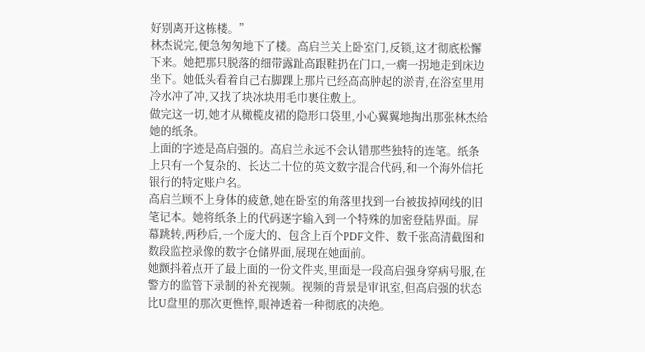好别离开这栋楼。”
林杰说完,便急匆匆地下了楼。高启兰关上卧室门,反锁,这才彻底松懈下来。她把那只脱落的细带露趾高跟鞋扔在门口,一瘸一拐地走到床边坐下。她低头看着自己右脚踝上那片已经高高肿起的淤青,在浴室里用冷水冲了冲,又找了块冰块用毛巾裹住敷上。
做完这一切,她才从橄榄皮裙的隐形口袋里,小心翼翼地掏出那张林杰给她的纸条。
上面的字迹是高启强的。高启兰永远不会认错那些独特的连笔。纸条上只有一个复杂的、长达二十位的英文数字混合代码,和一个海外信托银行的特定账户名。
高启兰顾不上身体的疲惫,她在卧室的角落里找到一台被拔掉网线的旧笔记本。她将纸条上的代码逐字输入到一个特殊的加密登陆界面。屏幕跳转,两秒后,一个庞大的、包含上百个PDF文件、数千张高清截图和数段监控录像的数字仓储界面,展现在她面前。
她颤抖着点开了最上面的一份文件夹,里面是一段高启强身穿病号服,在警方的监管下录制的补充视频。视频的背景是审讯室,但高启强的状态比U盘里的那次更憔悴,眼神透着一种彻底的决绝。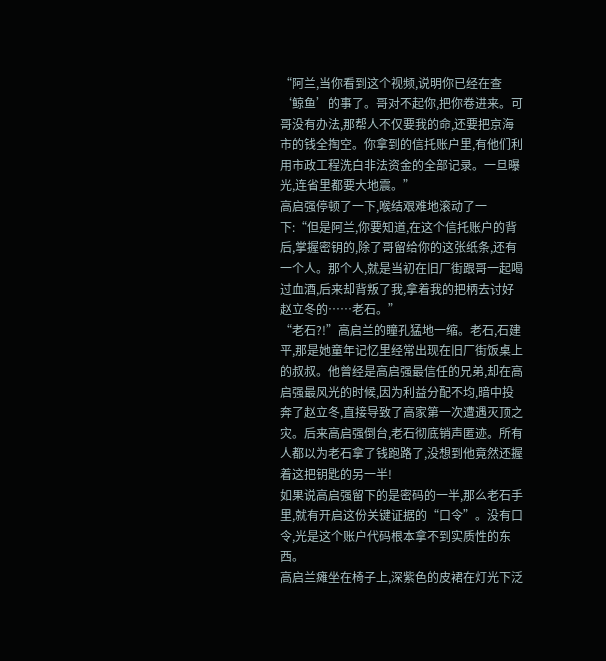“阿兰,当你看到这个视频,说明你已经在查‘鲸鱼’的事了。哥对不起你,把你卷进来。可哥没有办法,那帮人不仅要我的命,还要把京海市的钱全掏空。你拿到的信托账户里,有他们利用市政工程洗白非法资金的全部记录。一旦曝光,连省里都要大地震。”
高启强停顿了一下,喉结艰难地滚动了一下:“但是阿兰,你要知道,在这个信托账户的背后,掌握密钥的,除了哥留给你的这张纸条,还有一个人。那个人,就是当初在旧厂街跟哥一起喝过血酒,后来却背叛了我,拿着我的把柄去讨好赵立冬的……老石。”
“老石?!”高启兰的瞳孔猛地一缩。老石,石建平,那是她童年记忆里经常出现在旧厂街饭桌上的叔叔。他曾经是高启强最信任的兄弟,却在高启强最风光的时候,因为利益分配不均,暗中投奔了赵立冬,直接导致了高家第一次遭遇灭顶之灾。后来高启强倒台,老石彻底销声匿迹。所有人都以为老石拿了钱跑路了,没想到他竟然还握着这把钥匙的另一半!
如果说高启强留下的是密码的一半,那么老石手里,就有开启这份关键证据的“口令”。没有口令,光是这个账户代码根本拿不到实质性的东西。
高启兰瘫坐在椅子上,深紫色的皮裙在灯光下泛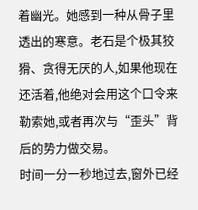着幽光。她感到一种从骨子里透出的寒意。老石是个极其狡猾、贪得无厌的人,如果他现在还活着,他绝对会用这个口令来勒索她,或者再次与“歪头”背后的势力做交易。
时间一分一秒地过去,窗外已经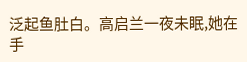泛起鱼肚白。高启兰一夜未眠,她在手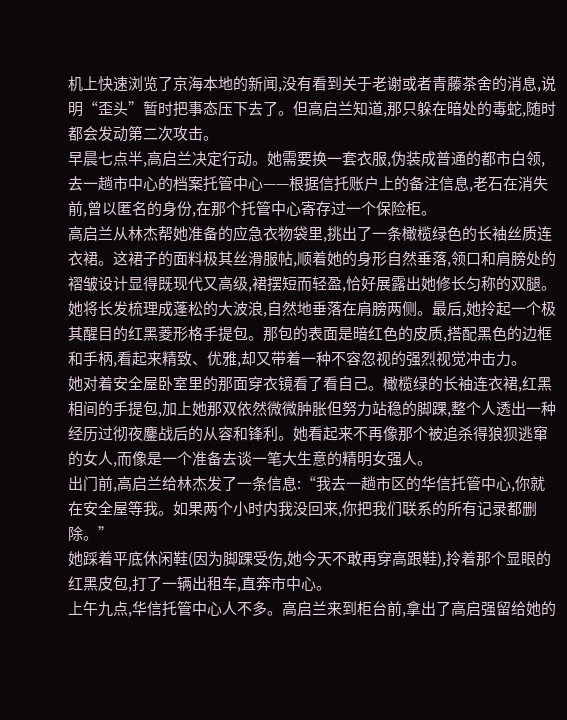机上快速浏览了京海本地的新闻,没有看到关于老谢或者青藤茶舍的消息,说明“歪头”暂时把事态压下去了。但高启兰知道,那只躲在暗处的毒蛇,随时都会发动第二次攻击。
早晨七点半,高启兰决定行动。她需要换一套衣服,伪装成普通的都市白领,去一趟市中心的档案托管中心——根据信托账户上的备注信息,老石在消失前,曾以匿名的身份,在那个托管中心寄存过一个保险柜。
高启兰从林杰帮她准备的应急衣物袋里,挑出了一条橄榄绿色的长袖丝质连衣裙。这裙子的面料极其丝滑服帖,顺着她的身形自然垂落,领口和肩膀处的褶皱设计显得既现代又高级,裙摆短而轻盈,恰好展露出她修长匀称的双腿。
她将长发梳理成蓬松的大波浪,自然地垂落在肩膀两侧。最后,她拎起一个极其醒目的红黑菱形格手提包。那包的表面是暗红色的皮质,搭配黑色的边框和手柄,看起来精致、优雅,却又带着一种不容忽视的强烈视觉冲击力。
她对着安全屋卧室里的那面穿衣镜看了看自己。橄榄绿的长袖连衣裙,红黑相间的手提包,加上她那双依然微微肿胀但努力站稳的脚踝,整个人透出一种经历过彻夜鏖战后的从容和锋利。她看起来不再像那个被追杀得狼狈逃窜的女人,而像是一个准备去谈一笔大生意的精明女强人。
出门前,高启兰给林杰发了一条信息:“我去一趟市区的华信托管中心,你就在安全屋等我。如果两个小时内我没回来,你把我们联系的所有记录都删除。”
她踩着平底休闲鞋(因为脚踝受伤,她今天不敢再穿高跟鞋),拎着那个显眼的红黑皮包,打了一辆出租车,直奔市中心。
上午九点,华信托管中心人不多。高启兰来到柜台前,拿出了高启强留给她的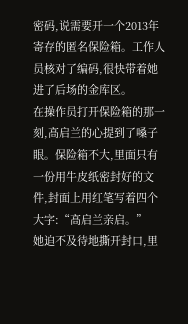密码,说需要开一个2013年寄存的匿名保险箱。工作人员核对了编码,很快带着她进了后场的金库区。
在操作员打开保险箱的那一刻,高启兰的心提到了嗓子眼。保险箱不大,里面只有一份用牛皮纸密封好的文件,封面上用红笔写着四个大字:“高启兰亲启。”
她迫不及待地撕开封口,里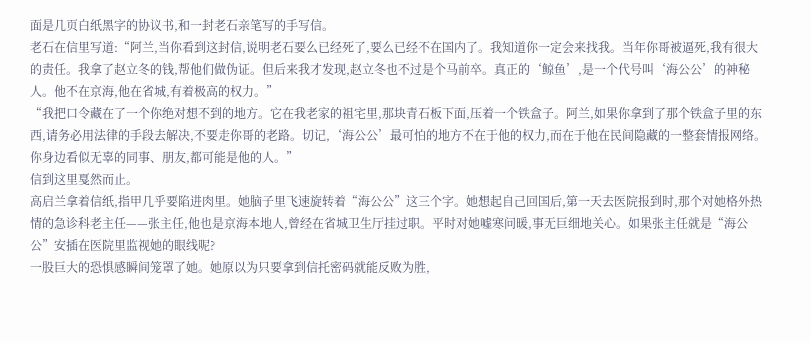面是几页白纸黑字的协议书,和一封老石亲笔写的手写信。
老石在信里写道:“阿兰,当你看到这封信,说明老石要么已经死了,要么已经不在国内了。我知道你一定会来找我。当年你哥被逼死,我有很大的责任。我拿了赵立冬的钱,帮他们做伪证。但后来我才发现,赵立冬也不过是个马前卒。真正的‘鲸鱼’,是一个代号叫‘海公公’的神秘人。他不在京海,他在省城,有着极高的权力。”
“我把口令藏在了一个你绝对想不到的地方。它在我老家的祖宅里,那块青石板下面,压着一个铁盒子。阿兰,如果你拿到了那个铁盒子里的东西,请务必用法律的手段去解决,不要走你哥的老路。切记,‘海公公’最可怕的地方不在于他的权力,而在于他在民间隐藏的一整套情报网络。你身边看似无辜的同事、朋友,都可能是他的人。”
信到这里戛然而止。
高启兰拿着信纸,指甲几乎要陷进肉里。她脑子里飞速旋转着“海公公”这三个字。她想起自己回国后,第一天去医院报到时,那个对她格外热情的急诊科老主任——张主任,他也是京海本地人,曾经在省城卫生厅挂过职。平时对她嘘寒问暖,事无巨细地关心。如果张主任就是“海公公”安插在医院里监视她的眼线呢?
一股巨大的恐惧感瞬间笼罩了她。她原以为只要拿到信托密码就能反败为胜,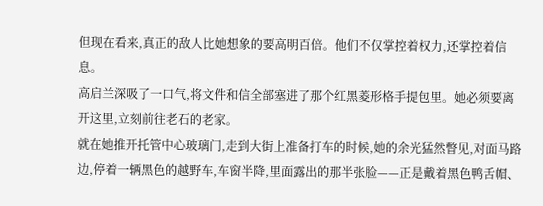但现在看来,真正的敌人比她想象的要高明百倍。他们不仅掌控着权力,还掌控着信息。
高启兰深吸了一口气,将文件和信全部塞进了那个红黑菱形格手提包里。她必须要离开这里,立刻前往老石的老家。
就在她推开托管中心玻璃门,走到大街上准备打车的时候,她的余光猛然瞥见,对面马路边,停着一辆黑色的越野车,车窗半降,里面露出的那半张脸——正是戴着黑色鸭舌帽、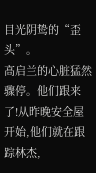目光阴鸷的“歪头”。
高启兰的心脏猛然骤停。他们跟来了!从昨晚安全屋开始,他们就在跟踪林杰,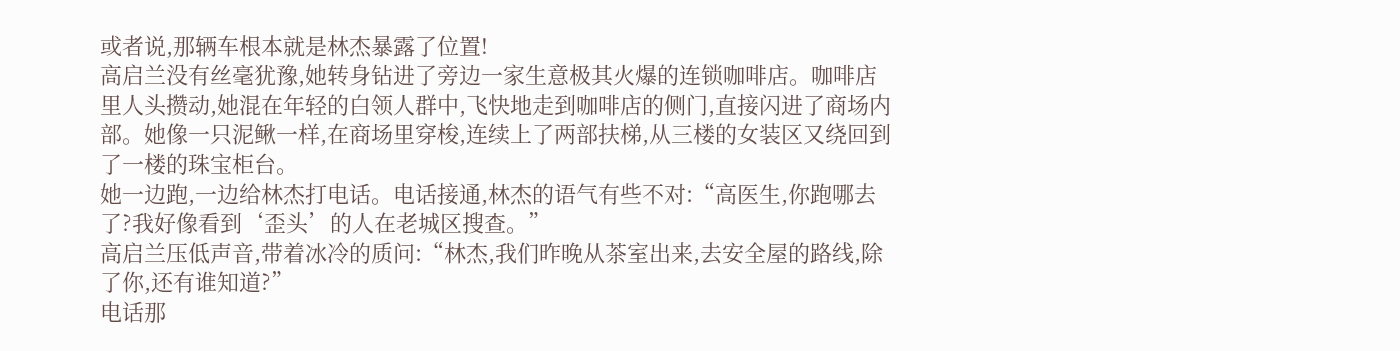或者说,那辆车根本就是林杰暴露了位置!
高启兰没有丝毫犹豫,她转身钻进了旁边一家生意极其火爆的连锁咖啡店。咖啡店里人头攒动,她混在年轻的白领人群中,飞快地走到咖啡店的侧门,直接闪进了商场内部。她像一只泥鳅一样,在商场里穿梭,连续上了两部扶梯,从三楼的女装区又绕回到了一楼的珠宝柜台。
她一边跑,一边给林杰打电话。电话接通,林杰的语气有些不对:“高医生,你跑哪去了?我好像看到‘歪头’的人在老城区搜查。”
高启兰压低声音,带着冰冷的质问:“林杰,我们昨晚从茶室出来,去安全屋的路线,除了你,还有谁知道?”
电话那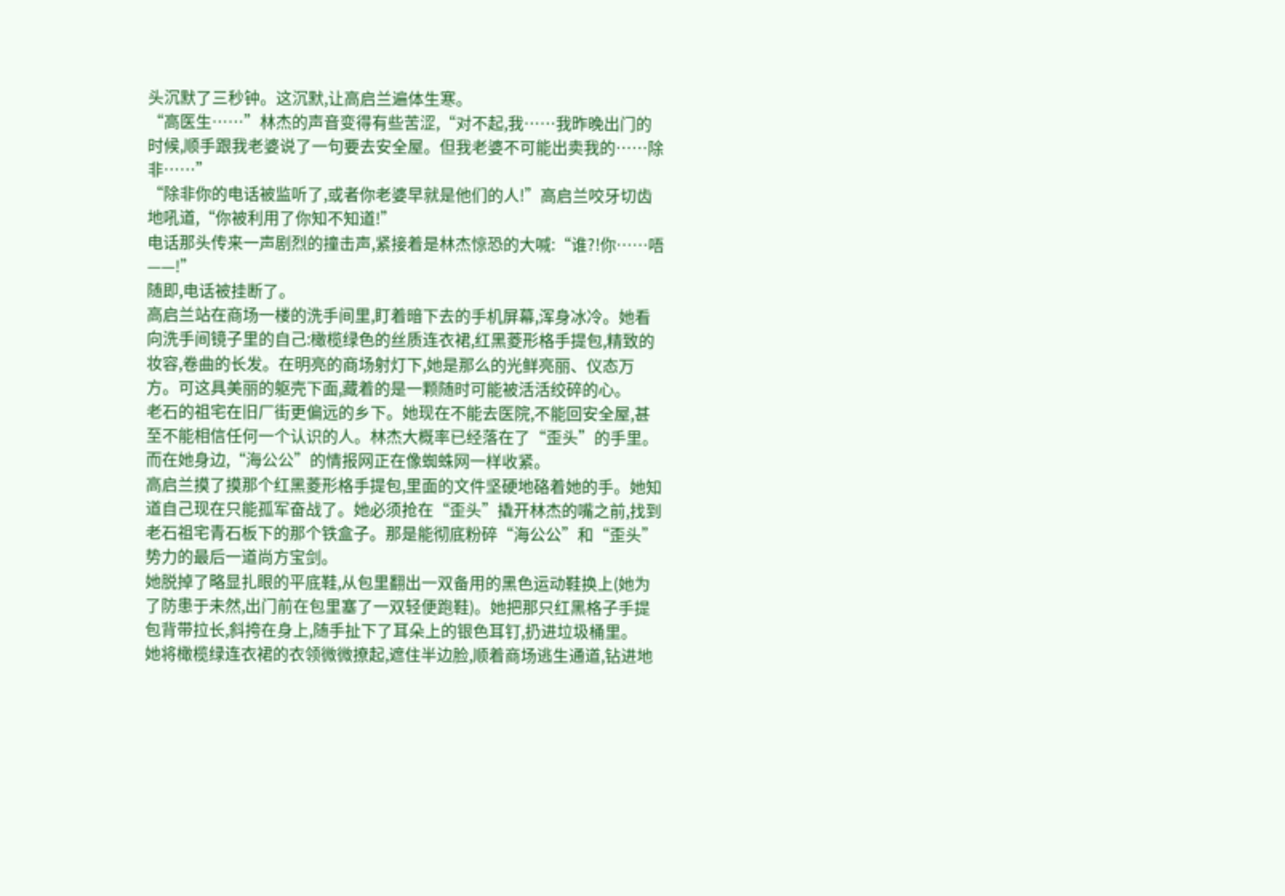头沉默了三秒钟。这沉默,让高启兰遍体生寒。
“高医生……”林杰的声音变得有些苦涩,“对不起,我……我昨晚出门的时候,顺手跟我老婆说了一句要去安全屋。但我老婆不可能出卖我的……除非……”
“除非你的电话被监听了,或者你老婆早就是他们的人!”高启兰咬牙切齿地吼道,“你被利用了你知不知道!”
电话那头传来一声剧烈的撞击声,紧接着是林杰惊恐的大喊:“谁?!你……唔——!”
随即,电话被挂断了。
高启兰站在商场一楼的洗手间里,盯着暗下去的手机屏幕,浑身冰冷。她看向洗手间镜子里的自己:橄榄绿色的丝质连衣裙,红黑菱形格手提包,精致的妆容,卷曲的长发。在明亮的商场射灯下,她是那么的光鲜亮丽、仪态万方。可这具美丽的躯壳下面,藏着的是一颗随时可能被活活绞碎的心。
老石的祖宅在旧厂街更偏远的乡下。她现在不能去医院,不能回安全屋,甚至不能相信任何一个认识的人。林杰大概率已经落在了“歪头”的手里。而在她身边,“海公公”的情报网正在像蜘蛛网一样收紧。
高启兰摸了摸那个红黑菱形格手提包,里面的文件坚硬地硌着她的手。她知道自己现在只能孤军奋战了。她必须抢在“歪头”撬开林杰的嘴之前,找到老石祖宅青石板下的那个铁盒子。那是能彻底粉碎“海公公”和“歪头”势力的最后一道尚方宝剑。
她脱掉了略显扎眼的平底鞋,从包里翻出一双备用的黑色运动鞋换上(她为了防患于未然,出门前在包里塞了一双轻便跑鞋)。她把那只红黑格子手提包背带拉长,斜挎在身上,随手扯下了耳朵上的银色耳钉,扔进垃圾桶里。
她将橄榄绿连衣裙的衣领微微撩起,遮住半边脸,顺着商场逃生通道,钻进地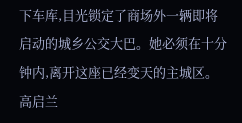下车库,目光锁定了商场外一辆即将启动的城乡公交大巴。她必须在十分钟内,离开这座已经变天的主城区。
高启兰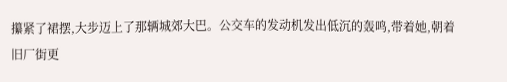攥紧了裙摆,大步迈上了那辆城郊大巴。公交车的发动机发出低沉的轰鸣,带着她,朝着旧厂街更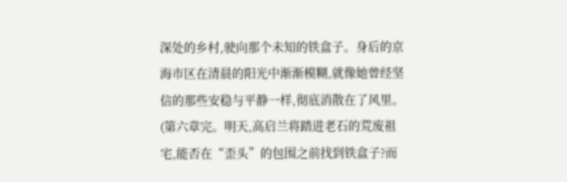深处的乡村,驶向那个未知的铁盒子。身后的京海市区在清晨的阳光中渐渐模糊,就像她曾经坚信的那些安稳与平静一样,彻底消散在了风里。
(第六章完。明天,高启兰将踏进老石的荒废祖宅,能否在“歪头”的包围之前找到铁盒子?而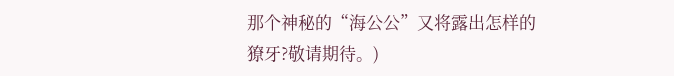那个神秘的“海公公”又将露出怎样的獠牙?敬请期待。)